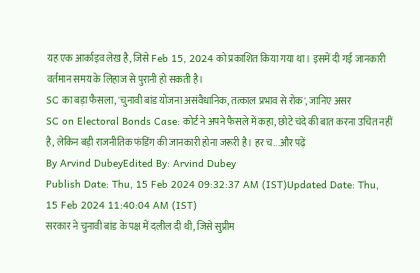यह एक आर्काइव लेख है, जिसे Feb 15, 2024 को प्रकाशित किया गया था। इसमें दी गई जानकारी वर्तमान समय के लिहाज से पुरानी हो सकती है।
SC का बड़ा फैसला, 'चुनावी बांड योजना असंवैधानिक, तत्काल प्रभाव से रोक', जानिए असर
SC on Electoral Bonds Case: कोर्ट ने अपने फैसले में कहा, छोटे चंदे की बात करना उचित नहीं है, लेकिन बड़ी राजनीतिक फंडिंग की जानकारी होना जरूरी है। हर च...और पढ़ें
By Arvind DubeyEdited By: Arvind Dubey
Publish Date: Thu, 15 Feb 2024 09:32:37 AM (IST)Updated Date: Thu, 15 Feb 2024 11:40:04 AM (IST)
सरकार ने चुनावी बांड के पक्ष में दलील दी थी, जिसे सुप्रीम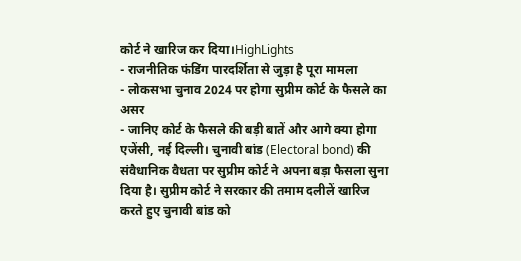कोर्ट ने खारिज कर दिया।HighLights
- राजनीतिक फंडिंग पारदर्शिता से जुड़ा है पूरा मामला
- लोकसभा चुनाव 2024 पर होगा सुप्रीम कोर्ट के फैसले का असर
- जानिए कोर्ट के फैसले की बड़ी बातें और आगे क्या होगा
एजेंसी, नई दिल्ली। चुनावी बांड (Electoral bond) की संवैधानिक वैधता पर सुप्रीम कोर्ट ने अपना बड़ा फैसला सुना दिया है। सुप्रीम कोर्ट ने सरकार की तमाम दलीलें खारिज करते हुए चुनावी बांड को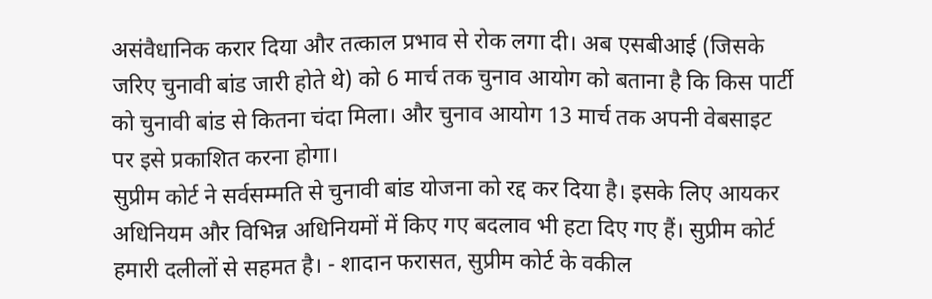असंवैधानिक करार दिया और तत्काल प्रभाव से रोक लगा दी। अब एसबीआई (जिसके जरिए चुनावी बांड जारी होते थे) को 6 मार्च तक चुनाव आयोग को बताना है कि किस पार्टी को चुनावी बांड से कितना चंदा मिला। और चुनाव आयोग 13 मार्च तक अपनी वेबसाइट पर इसे प्रकाशित करना होगा।
सुप्रीम कोर्ट ने सर्वसम्मति से चुनावी बांड योजना को रद्द कर दिया है। इसके लिए आयकर अधिनियम और विभिन्न अधिनियमों में किए गए बदलाव भी हटा दिए गए हैं। सुप्रीम कोर्ट हमारी दलीलों से सहमत है। - शादान फरासत, सुप्रीम कोर्ट के वकील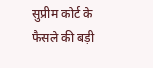सुप्रीम कोर्ट के फैसले की बड़ी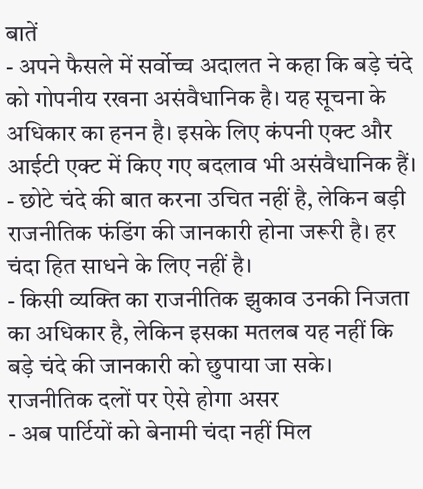बातें
- अपने फैसले में सर्वोच्च अदालत ने कहा कि बड़े चंदे को गोपनीय रखना असंवैधानिक है। यह सूचना के अधिकार का हनन है। इसके लिए कंपनी एक्ट और आईटी एक्ट में किए गए बदलाव भी असंवैधानिक हैं।
- छोटे चंदे की बात करना उचित नहीं है, लेकिन बड़ी राजनीतिक फंडिंग की जानकारी होना जरूरी है। हर चंदा हित साधने के लिए नहीं है।
- किसी व्यक्ति का राजनीतिक झुकाव उनकी निजता का अधिकार है, लेकिन इसका मतलब यह नहीं कि बड़े चंदे की जानकारी को छुपाया जा सके।
राजनीतिक दलों पर ऐसे होगा असर
- अब पार्टियों को बेनामी चंदा नहीं मिल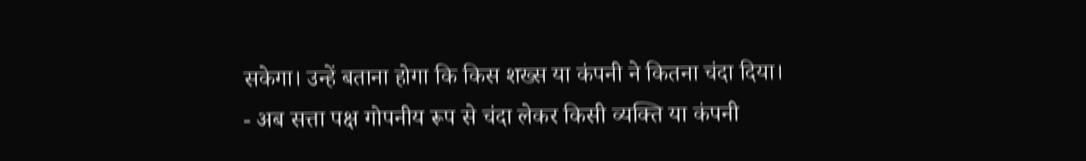सकेगा। उन्हें बताना होगा कि किस शख्स या कंपनी ने कितना चंदा दिया।
- अब सत्ता पक्ष गोपनीय रूप से चंदा लेकर किसी व्यक्ति या कंपनी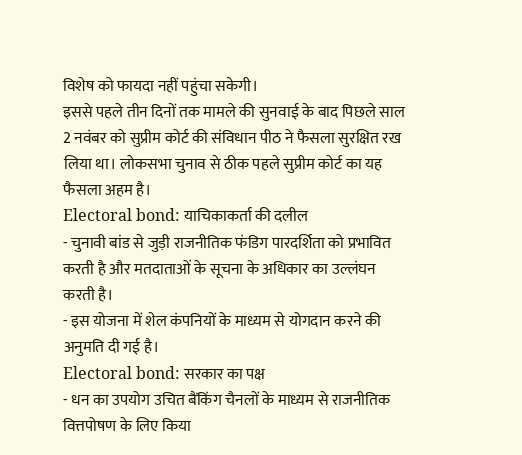विशेष को फायदा नहीं पहुंचा सकेगी।
इससे पहले तीन दिनों तक मामले की सुनवाई के बाद पिछले साल 2 नवंबर को सुप्रीम कोर्ट की संविधान पीठ ने फैसला सुरक्षित रख लिया था। लोकसभा चुनाव से ठीक पहले सुप्रीम कोर्ट का यह फैसला अहम है।
Electoral bond: याचिकाकर्ता की दलील
- चुनावी बांड से जुड़ी राजनीतिक फंडिग पारदर्शिता को प्रभावित करती है और मतदाताओं के सूचना के अधिकार का उल्लंघन करती है।
- इस योजना में शेल कंपनियों के माध्यम से योगदान करने की अनुमति दी गई है।
Electoral bond: सरकार का पक्ष
- धन का उपयोग उचित बैंकिंग चैनलों के माध्यम से राजनीतिक वित्तपोषण के लिए किया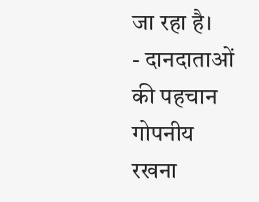जा रहा है।
- दानदाताओं की पहचान गोपनीय रखना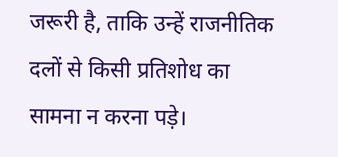जरूरी है, ताकि उन्हें राजनीतिक दलों से किसी प्रतिशोध का सामना न करना पड़े।